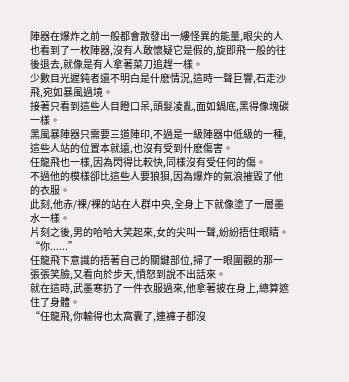陣器在爆炸之前一般都會散發出一縷怪異的能量,眼尖的人也看到了一枚陣器,沒有人敢懷疑它是假的,旋即飛一般的往後退去,就像是有人拿著菜刀追趕一樣。
少數目光遲鈍者還不明白是什麽情況,這時一聲巨響,石走沙飛,宛如暴風過境。
接著只看到這些人目瞪口呆,頭髮凌亂,面如鍋底,黑得像塊碳一樣。
黑風暴陣器只需要三道陣印,不過是一級陣器中低級的一種,這些人站的位置本就遠,也沒有受到什麽傷害。
任龍飛也一樣,因為閃得比較快,同樣沒有受任何的傷。
不過他的模樣卻比這些人要狼狽,因為爆炸的氣浪摧毀了他的衣服。
此刻,他赤/裸/裸的站在人群中央,全身上下就像塗了一層墨水一樣。
片刻之後,男的哈哈大笑起來,女的尖叫一聲,紛紛捂住眼睛。
“你......”
任龍飛下意識的捂著自己的關鍵部位,掃了一眼圍觀的那一張張笑臉,又看向於步天,憤怒到說不出話來。
就在這時,武墨寒扔了一件衣服過來,他拿著披在身上,總算遮住了身體。
“任龍飛,你輸得也太窩囊了,連褲子都沒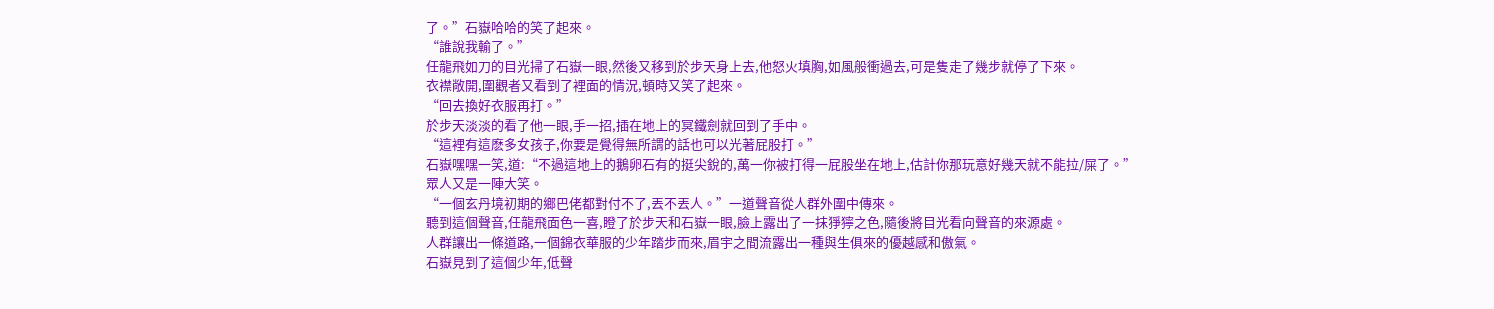了。”石嶽哈哈的笑了起來。
“誰說我輸了。”
任龍飛如刀的目光掃了石嶽一眼,然後又移到於步天身上去,他怒火填胸,如風般衝過去,可是隻走了幾步就停了下來。
衣襟敞開,圍觀者又看到了裡面的情況,頓時又笑了起來。
“回去換好衣服再打。”
於步天淡淡的看了他一眼,手一招,插在地上的冥鐵劍就回到了手中。
“這裡有這麽多女孩子,你要是覺得無所謂的話也可以光著屁股打。”
石嶽嘿嘿一笑,道:“不過這地上的鵝卵石有的挺尖銳的,萬一你被打得一屁股坐在地上,估計你那玩意好幾天就不能拉/屎了。”
眾人又是一陣大笑。
“一個玄丹境初期的鄉巴佬都對付不了,丟不丟人。”一道聲音從人群外圍中傳來。
聽到這個聲音,任龍飛面色一喜,瞪了於步天和石嶽一眼,臉上露出了一抹猙獰之色,隨後將目光看向聲音的來源處。
人群讓出一條道路,一個錦衣華服的少年踏步而來,眉宇之間流露出一種與生俱來的優越感和傲氣。
石嶽見到了這個少年,低聲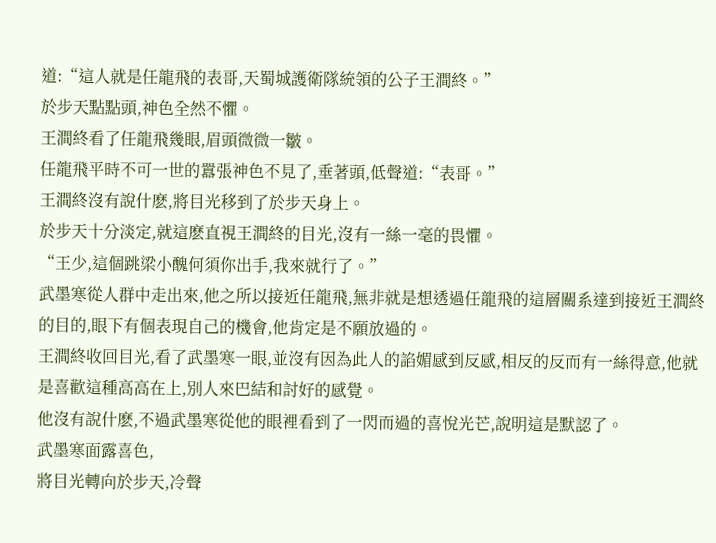道:“這人就是任龍飛的表哥,天蜀城護衛隊統領的公子王澗終。”
於步天點點頭,神色全然不懼。
王澗終看了任龍飛幾眼,眉頭微微一皺。
任龍飛平時不可一世的囂張神色不見了,垂著頭,低聲道:“表哥。”
王澗終沒有說什麽,將目光移到了於步天身上。
於步天十分淡定,就這麽直視王澗終的目光,沒有一絲一毫的畏懼。
“王少,這個跳梁小醜何須你出手,我來就行了。”
武墨寒從人群中走出來,他之所以接近任龍飛,無非就是想透過任龍飛的這層關系達到接近王澗終的目的,眼下有個表現自己的機會,他肯定是不願放過的。
王澗終收回目光,看了武墨寒一眼,並沒有因為此人的諂媚感到反感,相反的反而有一絲得意,他就是喜歡這種高高在上,別人來巴結和討好的感覺。
他沒有說什麽,不過武墨寒從他的眼裡看到了一閃而過的喜悅光芒,說明這是默認了。
武墨寒面露喜色,
將目光轉向於步天,冷聲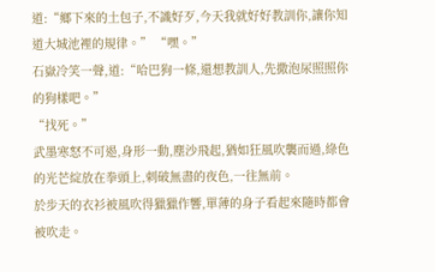道:“鄉下來的土包子,不識好歹,今天我就好好教訓你,讓你知道大城池裡的規律。” “嘿。”
石嶽冷笑一聲,道:“哈巴狗一條,還想教訓人,先撒泡尿照照你的狗樣吧。”
“找死。”
武墨寒怒不可遏,身形一動,塵沙飛起,猶如狂風吹襲而過,綠色的光芒綻放在拳頭上,刺破無盡的夜色,一往無前。
於步天的衣衫被風吹得獵獵作響,單薄的身子看起來隨時都會被吹走。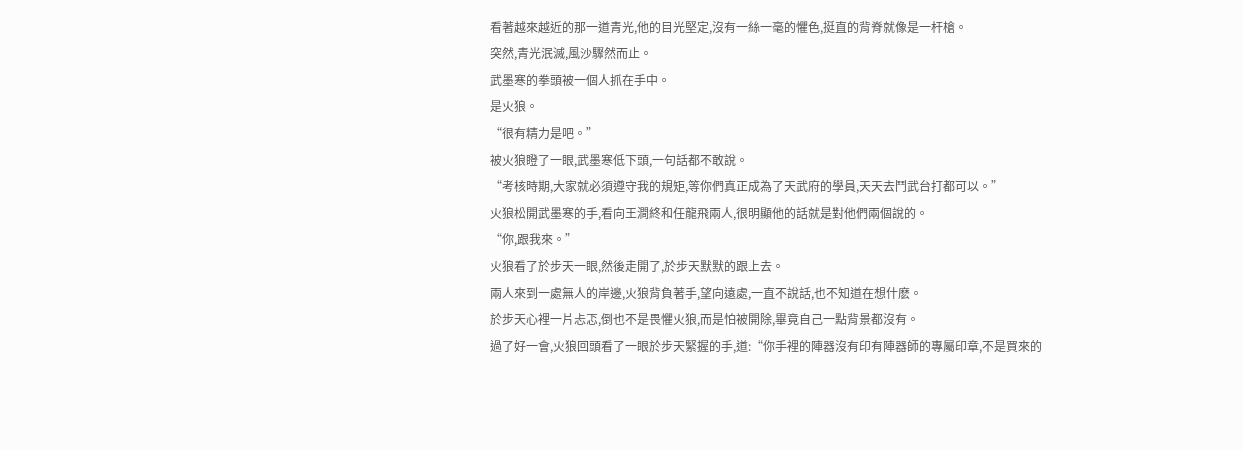看著越來越近的那一道青光,他的目光堅定,沒有一絲一毫的懼色,挺直的背脊就像是一杆槍。
突然,青光泯滅,風沙驟然而止。
武墨寒的拳頭被一個人抓在手中。
是火狼。
“很有精力是吧。”
被火狼瞪了一眼,武墨寒低下頭,一句話都不敢說。
“考核時期,大家就必須遵守我的規矩,等你們真正成為了天武府的學員,天天去鬥武台打都可以。”
火狼松開武墨寒的手,看向王澗終和任龍飛兩人,很明顯他的話就是對他們兩個說的。
“你,跟我來。”
火狼看了於步天一眼,然後走開了,於步天默默的跟上去。
兩人來到一處無人的岸邊,火狼背負著手,望向遠處,一直不說話,也不知道在想什麽。
於步天心裡一片忐忑,倒也不是畏懼火狼,而是怕被開除,畢竟自己一點背景都沒有。
過了好一會,火狼回頭看了一眼於步天緊握的手,道:“你手裡的陣器沒有印有陣器師的專屬印章,不是買來的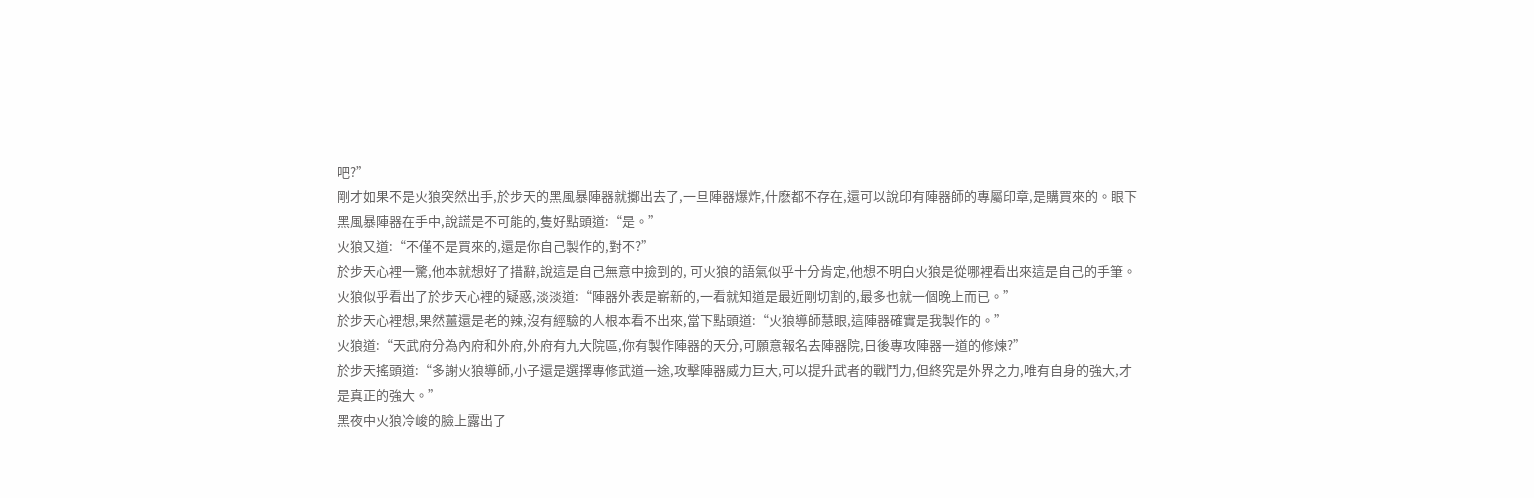吧?”
剛才如果不是火狼突然出手,於步天的黑風暴陣器就擲出去了,一旦陣器爆炸,什麽都不存在,還可以說印有陣器師的專屬印章,是購買來的。眼下黑風暴陣器在手中,說謊是不可能的,隻好點頭道:“是。”
火狼又道:“不僅不是買來的,還是你自己製作的,對不?”
於步天心裡一驚,他本就想好了措辭,說這是自己無意中撿到的, 可火狼的語氣似乎十分肯定,他想不明白火狼是從哪裡看出來這是自己的手筆。
火狼似乎看出了於步天心裡的疑惑,淡淡道:“陣器外表是嶄新的,一看就知道是最近剛切割的,最多也就一個晚上而已。”
於步天心裡想,果然薑還是老的辣,沒有經驗的人根本看不出來,當下點頭道:“火狼導師慧眼,這陣器確實是我製作的。”
火狼道:“天武府分為內府和外府,外府有九大院區,你有製作陣器的天分,可願意報名去陣器院,日後專攻陣器一道的修煉?”
於步天搖頭道:“多謝火狼導師,小子還是選擇專修武道一途,攻擊陣器威力巨大,可以提升武者的戰鬥力,但終究是外界之力,唯有自身的強大,才是真正的強大。”
黑夜中火狼冷峻的臉上露出了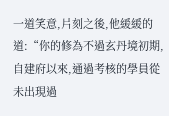一道笑意,片刻之後,他緩緩的道:“你的修為不過玄丹境初期,自建府以來,通過考核的學員從未出現過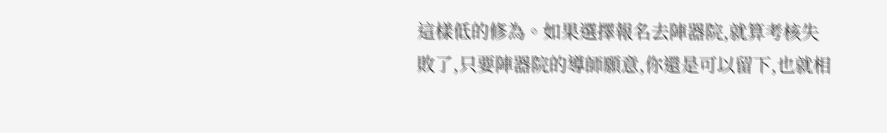這樣低的修為。如果選擇報名去陣器院,就算考核失敗了,只要陣器院的導師願意,你還是可以留下,也就相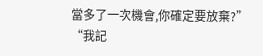當多了一次機會,你確定要放棄?”
“我記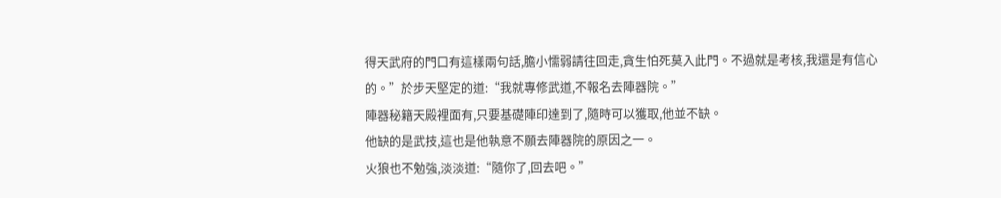得天武府的門口有這樣兩句話,膽小懦弱請往回走,貪生怕死莫入此門。不過就是考核,我還是有信心的。”於步天堅定的道:“我就專修武道,不報名去陣器院。”
陣器秘籍天殿裡面有,只要基礎陣印達到了,隨時可以獲取,他並不缺。
他缺的是武技,這也是他執意不願去陣器院的原因之一。
火狼也不勉強,淡淡道:“隨你了,回去吧。”